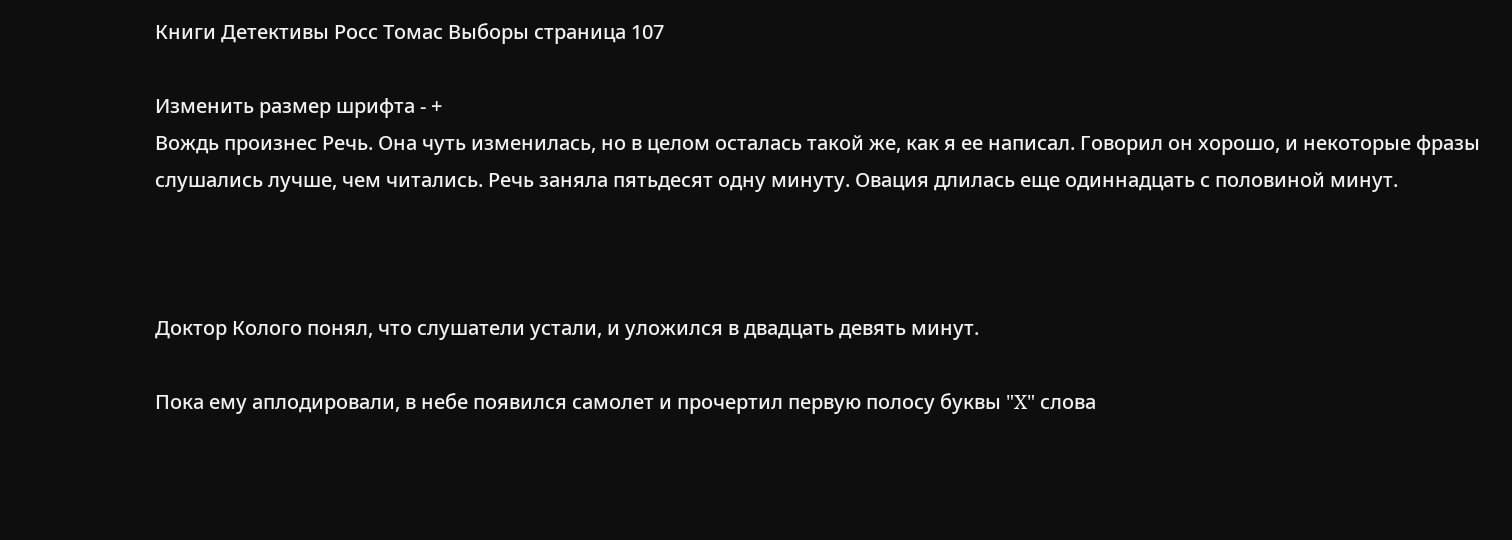Книги Детективы Росс Томас Выборы страница 107

Изменить размер шрифта - +
Вождь произнес Речь. Она чуть изменилась, но в целом осталась такой же, как я ее написал. Говорил он хорошо, и некоторые фразы слушались лучше, чем читались. Речь заняла пятьдесят одну минуту. Овация длилась еще одиннадцать с половиной минут.



Доктор Колого понял, что слушатели устали, и уложился в двадцать девять минут.

Пока ему аплодировали, в небе появился самолет и прочертил первую полосу буквы "X" слова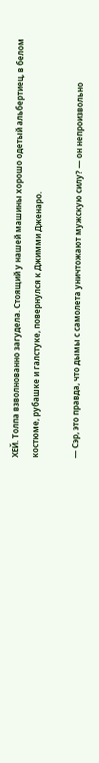ХЕЙ. Толпа взволнованно загудела. Стоящий у нашей машины хорошо одетый альбертиец, в белом костюме, рубашке и галстуке, повернулся к Джимми Дженаро.

— Сэр, это правда, что дымы с самолета уничтожают мужскую силу? — он непроизвольно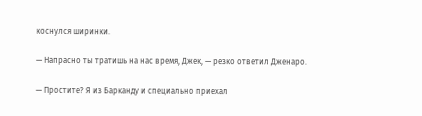коснулся ширинки.

— Напрасно ты тратишь на нас время, Джек, — резко ответил Дженаро.

— Простите? Я из Барканду и специально приехал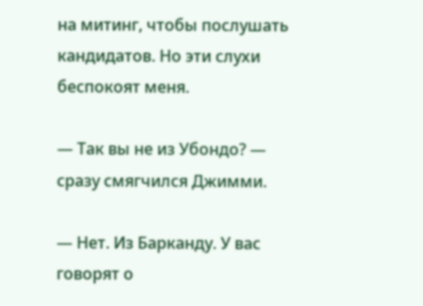на митинг, чтобы послушать кандидатов. Но эти слухи беспокоят меня.

— Так вы не из Убондо? — сразу смягчился Джимми.

— Нет. Из Барканду. У вас говорят о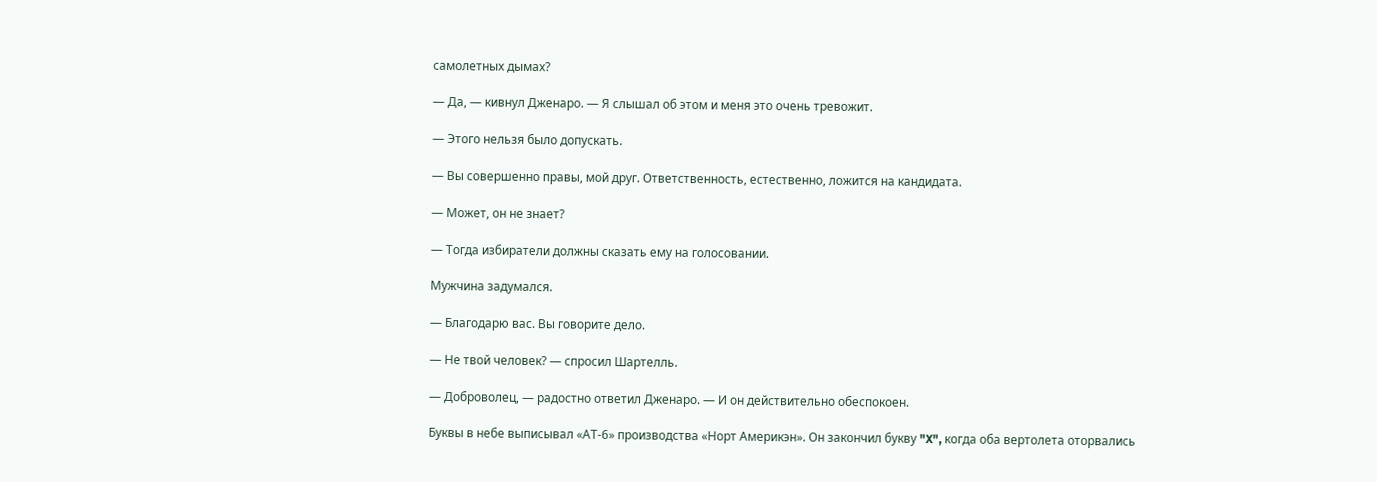самолетных дымах?

— Да, — кивнул Дженаро. — Я слышал об этом и меня это очень тревожит.

— Этого нельзя было допускать.

— Вы совершенно правы, мой друг. Ответственность, естественно, ложится на кандидата.

— Может, он не знает?

— Тогда избиратели должны сказать ему на голосовании.

Мужчина задумался.

— Благодарю вас. Вы говорите дело.

— Не твой человек? — спросил Шартелль.

— Доброволец, — радостно ответил Дженаро. — И он действительно обеспокоен.

Буквы в небе выписывал «АТ-6» производства «Норт Америкэн». Он закончил букву "X", когда оба вертолета оторвались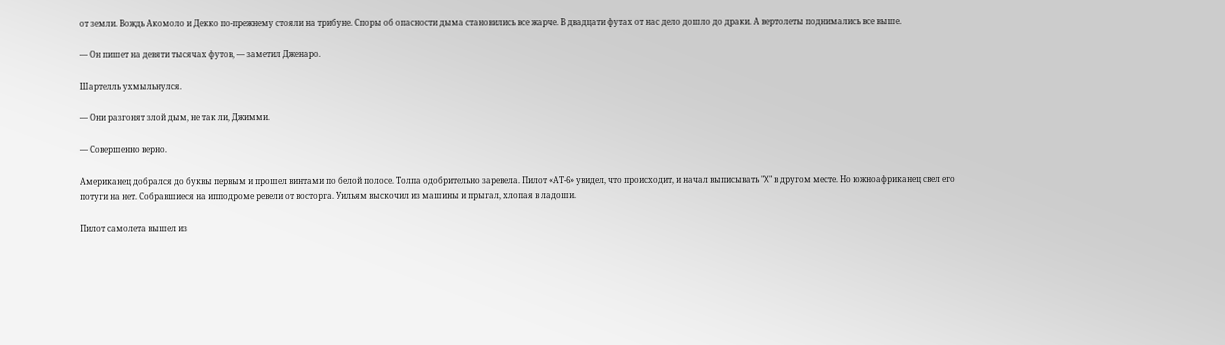от земли. Вождь Акомоло и Декко по-прежнему стояли на трибуне. Споры об опасности дыма становились все жарче. В двадцати футах от нас дело дошло до драки. А вертолеты поднимались все выше.

— Он пишет на девяти тысячах футов, — заметил Дженаро.

Шартелль ухмыльнулся.

— Они разгонят злой дым, не так ли, Джимми.

— Совершенно верно.

Американец добрался до буквы первым и прошел винтами по белой полосе. Толпа одобрительно заревела. Пилот «АТ-6» увидел, что происходит, и начал выписывать "X" в другом месте. Но южноафриканец свел его потуги на нет. Собравшиеся на ипподроме ревели от восторга. Уильям выскочил из машины и прыгал, хлопая в ладоши.

Пилот самолета вышел из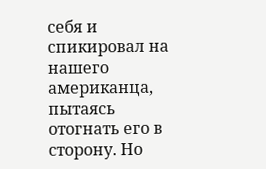себя и спикировал на нашего американца, пытаясь отогнать его в сторону. Но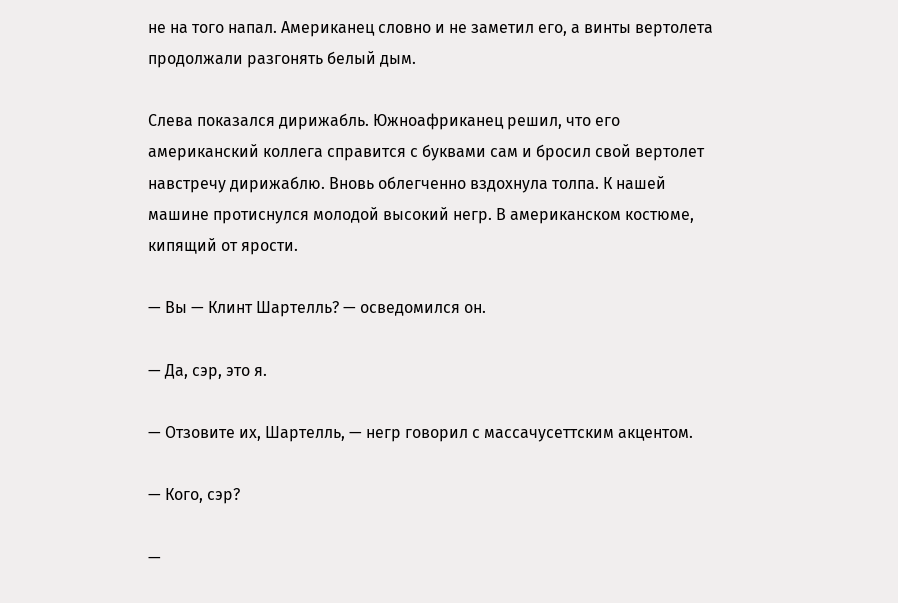не на того напал. Американец словно и не заметил его, а винты вертолета продолжали разгонять белый дым.

Слева показался дирижабль. Южноафриканец решил, что его американский коллега справится с буквами сам и бросил свой вертолет навстречу дирижаблю. Вновь облегченно вздохнула толпа. К нашей машине протиснулся молодой высокий негр. В американском костюме, кипящий от ярости.

— Вы — Клинт Шартелль? — осведомился он.

— Да, сэр, это я.

— Отзовите их, Шартелль, — негр говорил с массачусеттским акцентом.

— Кого, сэр?

—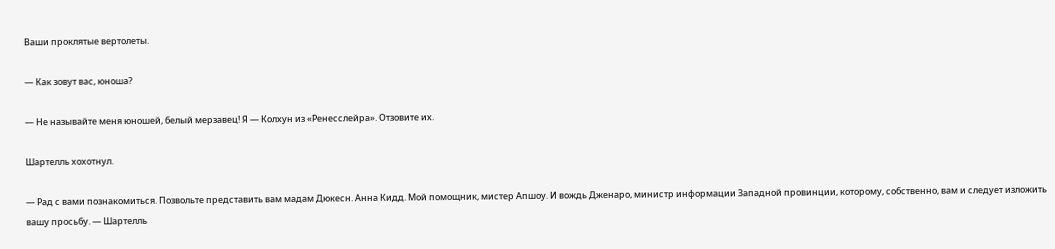Ваши проклятые вертолеты.

— Как зовут вас, юноша?

— Не называйте меня юношей, белый мерзавец! Я — Колхун из «Ренесслейра». Отзовите их.

Шартелль хохотнул.

— Рад с вами познакомиться. Позвольте представить вам мадам Дюкесн. Анна Кидд. Мой помощник, мистер Апшоу. И вождь Дженаро, министр информации Западной провинции, которому, собственно, вам и следует изложить вашу просьбу. — Шартелль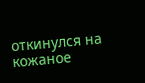откинулся на кожаное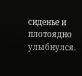сиденье и плотоядно улыбнулся.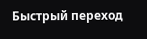Быстрый переход